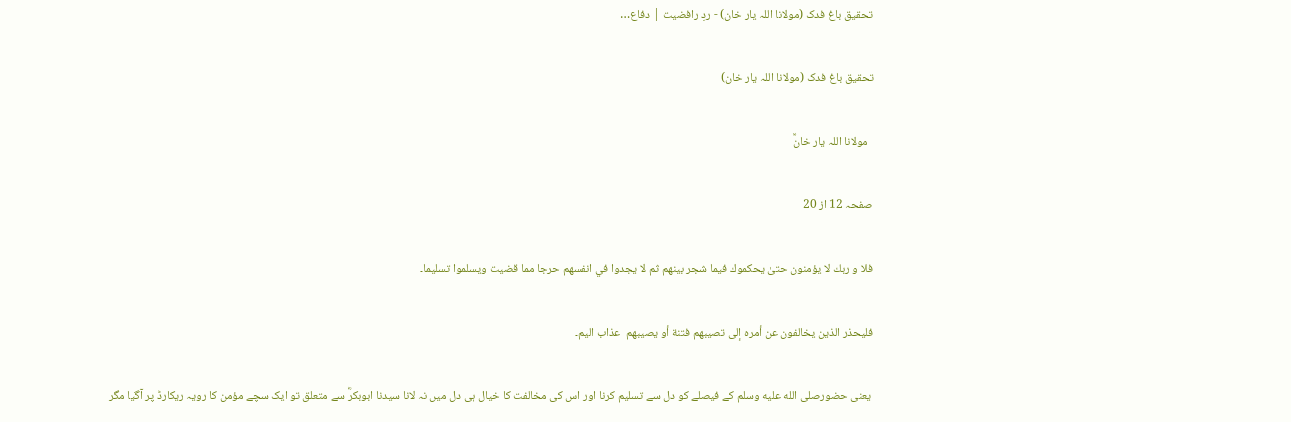تحقیق باغ فدک (مولانا اللہ یار خان) - ردِ رافضیت | دفاع…

تحقیق باغ فدک (مولانا اللہ یار خان)

  مولانا اللہ یار خانؒ

صفحہ 12 از 20

فلا و ربك لا يؤمنون حتىٰ يحكموك فيما شجر بينهم ثم لا يجدوا في انفسهم حرجا مما قضيت ويسلموا تسليما۔

فليحذر الذين يخالفون عن أمره إلى تصيبهم فتنة أو يصيبهم  عذاب اليم۔

 یعنی حضورصلى الله عليه وسلم کے فیصلے کو دل سے تسلیم کرنا اور اس کی مخالفت کا خیال ہی دل میں نہ لانا سیدنا ابوبکرؓ سے متعلق تو ایک سچے مؤمن کا رویہ ریکارڈ پر آگیا مگر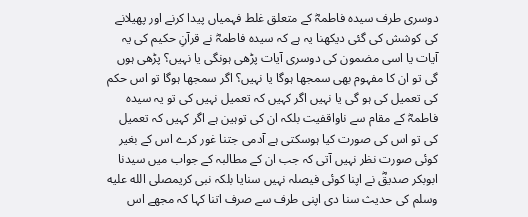دوسری طرف سیدہ فاطمہؓ کے متعلق غلط فہمیاں پیدا کرنے اور پھیلانے کی کوشش کی گئی دیکھنا یہ ہے کہ سیدہ فاطمہؓ نے قرآنِ حکیم کی یہ آیات یا اسی مضمون کی دوسری آیات پڑھی ہونگی یا نہیں؟ پڑھی ہوں گی تو ان کا مفہوم بھی سمجھا ہوگا یا نہیں؟ اگر سمجھا ہوگا تو اس حکم کی تعمیل کی ہو گی یا نہیں اگر کہیں کہ تعمیل نہیں کی تو یہ سیدہ فاطمہؓ کے مقام سے ناواقفیت بلکہ ان کی توہین ہے اگر کہیں کہ تعمیل کی تو اس کی صورت کیا ہوسکتی ہے آدمی جتنا غور کرے اس کے بغیر کوئی صورت نظر نہیں آتی کہ جب ان کے مطالبہ کے جواب میں سیدنا ابوبکر صدیقؓ نے اپنا کوئی فیصلہ نہیں سنایا بلکہ نبی کریمصلى الله عليه وسلم کی حدیث سنا دی اپنی طرف سے صرف اتنا کہا کہ مجھے اس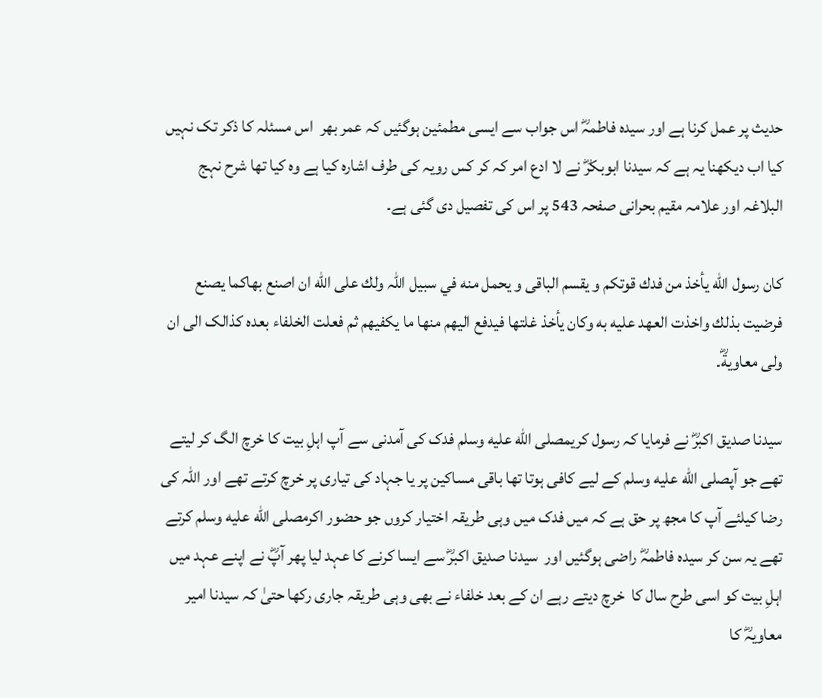حدیث پر عمل کرنا ہے اور سیدہ فاطمہؓ اس جواب سے ایسی مطمئین ہوگئیں کہ عمر بھر  اس مسئلہ کا ذکر تک نہیں کیا اب دیکھنا یہ ہے کہ سیدنا ابوبکرؓ نے لا ادع امر کہ کر کس رویہ کی طرف اشارہ کیا ہے وہ کیا تھا شرح نہج البلاغہ اور علامہ مقیم بحرانی صفحہ 543 پر اس کی تفصیل دی گئی ہے۔

كان رسول الله يأخذ من فدك قوتكم و يقسم الباقی و يحمل منه في سبيل اللہ ولك على الله ان اصنع بھاكما يصنع فرضیت بذلك واخذت العهد عليه به وكان يأخذ غلتها فیدفع اليهم منها ما يكفيهم ثم فعلت الخلفاء بعدہ کذالک الی ان ولی معاويةؓ۔

سیدنا صدیق اکبرؓ نے فرمایا کہ رسول کریمصلى الله عليه وسلم فدک کی آمدنی سے آپ اہلِ بیت کا خرچ الگ کر لیتے تھے جو آپصلى الله عليه وسلم کے لیے کافی ہوتا تھا باقی مساکین پر یا جہاد کی تیاری پر خرچ کرتے تھے اور اللہ کی  رضا کیلئے آپ کا مجھ پر حق ہے کہ میں فدک میں وہی طریقہ اختیار کروں جو حضور اکرمصلى الله عليه وسلم کرتے تھے یہ سن کر سیدہ فاطمہؓ راضی ہوگئیں اور  سیدنا صدیق اکبرؓ سے ایسا کرنے کا عہد لیا پھر آپؓ نے اپنے عہد میں  اہلِ بیت کو اسی طرح سال کا  خرچ دیتے رہے ان کے بعد خلفاء نے بھی وہی طریقہ جاری رکھا حتیٰ کہ سیدنا امیر معاویہؓ کا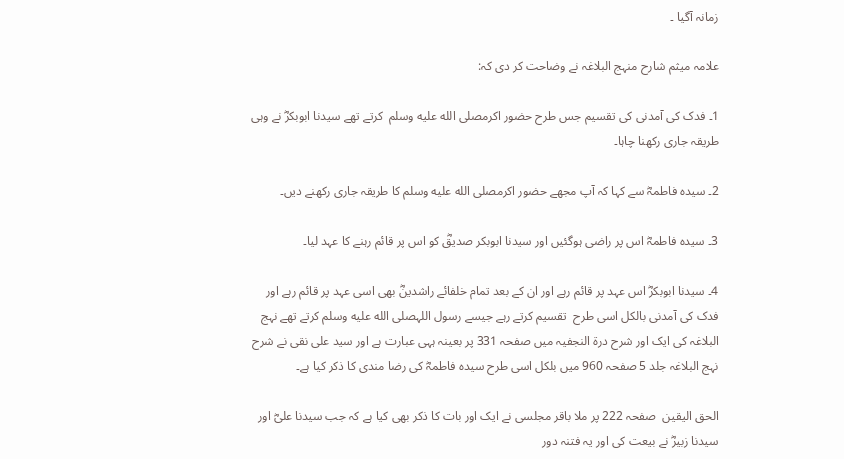زمانہ آگیا ۔

علامہ میثم شارح منہج البلاغہ نے وضاحت کر دی کہ:

1۔ فدک کی آمدنی کی تقسیم جس طرح حضور اکرمصلى الله عليه وسلم  کرتے تھے سیدنا ابوبکرؓ نے وہی طریقہ جاری رکھنا چاہا۔

2۔ سیدہ فاطمہؓ سے کہا کہ آپ مجھے حضور اکرمصلى الله عليه وسلم کا طریقہ جاری رکھنے دیں۔

3۔ سیدہ فاطمہؓ اس پر راضی ہوگئیں اور سیدنا ابوبکر صدیقؓ کو اس پر قائم رہنے کا عہد لیا۔

4۔ سیدنا ابوبکرؓ اس عہد پر قائم رہے اور ان کے بعد تمام خلفائے راشدینؓ بھی اسی عہد پر قائم رہے اور فدک کی آمدنی بالکل اسی طرح  تقسیم کرتے رہے جیسے رسول اللہصلى الله عليه وسلم کرتے تھے نہج البلاغہ کی ایک اور شرح درة النجفیہ میں صفحہ 331 پر بعینہ ہہی عبارت ہے اور سید علی نقی نے شرح نہج البلاغہ جلد 5 صفحہ 960 میں بلکل اسی طرح سیدہ فاطمہؓ کی رضا مندی کا ذکر کیا ہے۔

الحق الیقین  صفحہ 222 پر ملا باقر مجلسی نے ایک اور بات کا ذکر بھی کیا ہے کہ جب سیدنا علیؓ اور سیدنا زبیرؓ نے بیعت کی اور یہ فتنہ دور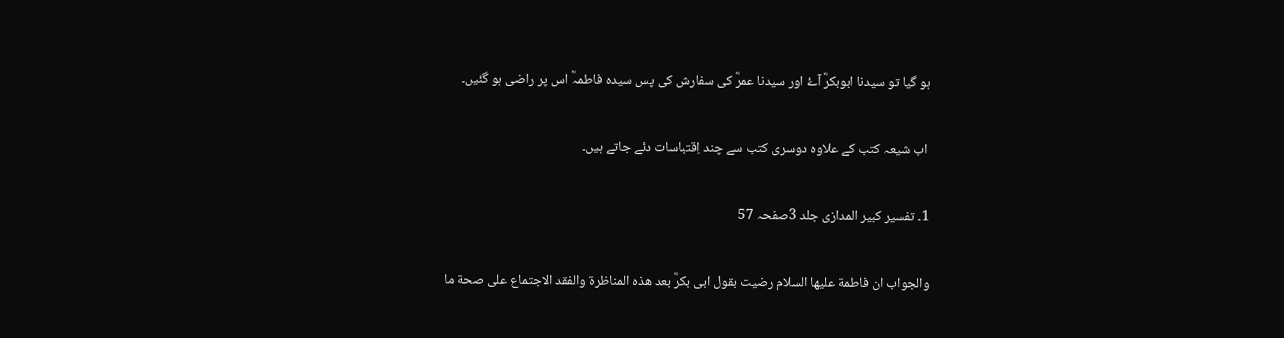ہو گیا تو سیدنا ابوبکرؓ آۓ اور سیدنا عمرؓ کی سفارش کی پس سیدہ فاطمہؓ اس پر راضی ہو گئیں۔

 اب شیعہ کتب کے علاوہ دوسری کتب سے چند اِقتباسات دئے جاتے ہیں۔

1۔ تفسیر کبیر المدازی جلد 3صفحہ 57

والجواب ان فاطمة عليها السلام رضيت بقول ابى بكرؓ بعد هذه المناظرة والفقد الاجتماع على صحة ما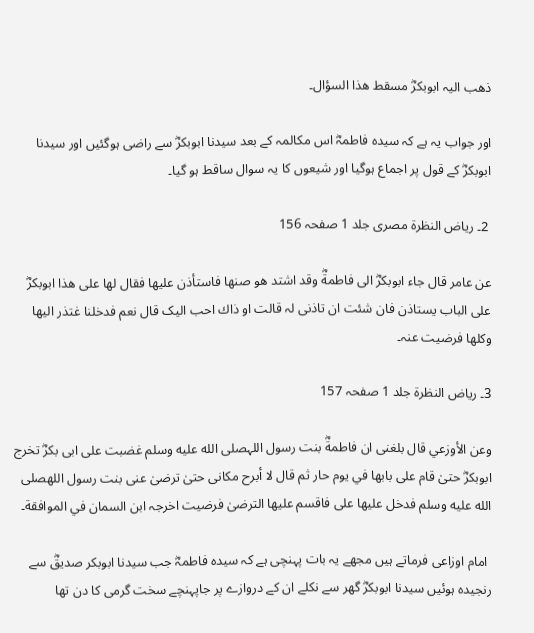ذهب الیہ ابوبكرؓ مسقط هذا السؤال۔

اور جواب یہ ہے کہ سیدہ فاطمہؓ اس مکالمہ کے بعد سیدنا ابوبکرؓ سے راضی ہوگئیں اور سیدنا ابوبکرؓ کے قول پر اجماع ہوگیا اور شیعوں کا یہ سوال ساقط ہو گیا۔

 2۔ ریاض النظرة مصری جلد 1 صفحہ 156

عن عامر قال جاء ابوبکرؓ الی فاطمةؓ وقد اشتد ھو صنھا فاستأذن علیھا فقال لھا علی ھذا ابوبکرؓ علی الباب یستاذن فان شئت ان تاذنی لہ قالت او ذاك احب الیک قال نعم فدخلنا غتذر الیھا وکلھا فرضیت عنہ۔

3۔ ریاض النظرة جلد 1 صفحہ 157

وعن الأوزعي قال بلغنى ان فاطمةؓ بنت رسول اللہصلى الله عليه وسلم غضبت على ابى بكرؓ تخرج ابوبكرؓ حتىٰ قام على بابها في يوم حار ثم قال لا أبرح مكانی حتىٰ ترضىٰ عنى بنت رسول اللهصلى الله عليه وسلم فدخل عليها علی فاقسم عليها الترضیٰ فرضيت اخرجہ ابن السمان في الموافقة۔

 امام اوزاعی فرماتے ہیں مجھے یہ بات پہنچی ہے کہ سیدہ فاطمہؓ جب سیدنا ابوبکر صدیقؓ سے رنجیدہ ہوئیں سیدنا ابوبکرؓ گھر سے نکلے ان کے دروازے پر جاپہنچے سخت گرمی کا دن تھا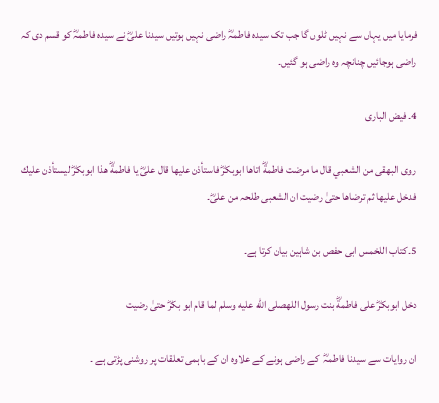فرمایا میں یہاں سے نہیں ٹلوں گا جب تک سیدہ فاطمہؓ راضی نہیں ہوتیں سیدنا علیؓ نے سیدہ فاطمہؓ کو قسم دی کہ راضی ہوجائیں چنانچہ وہ راضی ہو گئیں۔

4۔ فیض الباری

روى البھقی من الشعبي قال ما مرضت فاطمةؓ اتاها ابوبكرؓ فاستأذن عليها قال علىؓ يا فاطمةؓ هذا ابوبكرؓ ليستأذن عليك فدخل عليها ثم ترضاها حتىٰ رضیت ان الشعبی طلحہ من علیؓ۔

5۔کتاب اللخمس ابی حفص بن شاہین بیان کرتا ہے۔

دخل ابوبكرؓ على فاطمةؓ بنت رسول اللهصلى الله عليه وسلم لما قام ابو بكرؓ حتىٰ رضیت

ان روایات سے سیدنا فاطمہؓ  کے راضی ہونے کے علاوہ ان کے باہمی تعلقات پر روشنی پڑتی ہے ۔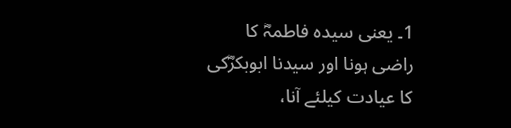1۔ یعنی سیدہ فاطمہؓ کا راضی ہونا اور سیدنا ابوبکرؓکی کا عیادت کیلئے آنا،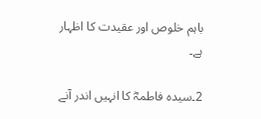باہم خلوص اور عقیدت کا اظہار ہے۔

2۔سیدہ فاطمہؓ کا انہیں اندر آنے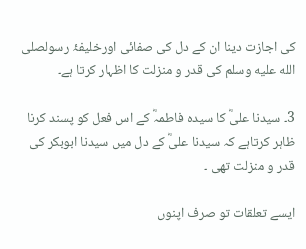کی اجازت دینا ان کے دل کی صفائی اورخلیفۂ رسولصلى الله عليه وسلم کی قدر و منزلت کا اظہار کرتا ہے۔

3۔ سیدنا علیؓ کا سیدہ فاطمہؓ کے اس فعل کو پسند کرنا ظاہر کرتاہے کہ سیدنا علیؓ کے دل میں سیدنا ابوبکر کی قدر و منزلت تھی ۔

ایسے تعلقات تو صرف اپنوں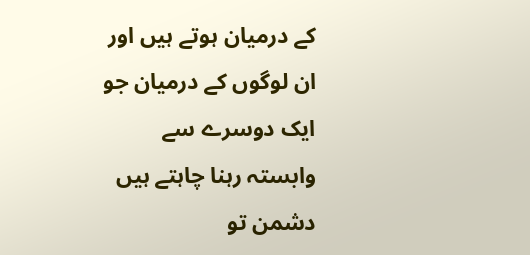کے درمیان ہوتے ہیں اور ان لوگوں کے درمیان جو ایک دوسرے سے وابستہ رہنا چاہتے ہیں دشمن تو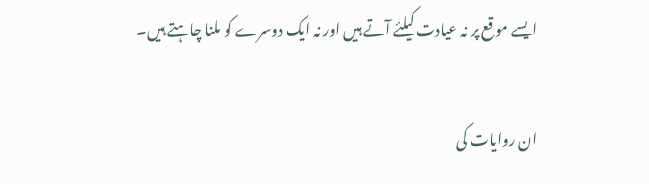ایسے موقع پر نہ عیادت کیلئے آتے ہیں اور نہ ایک دوسرے کو ملنا چاہتے ہیں۔

ان روایات کی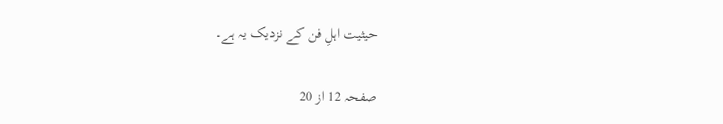حیثیت اہلِ فن کے نزدیک یہ ہے۔

صفحہ 12 از 20